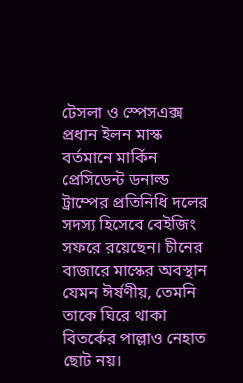টেসলা ও স্পেসএক্স প্রধান ইলন মাস্ক বর্তমানে মার্কিন প্রেসিডেন্ট ডনাল্ড ট্রাম্পের প্রতিনিধি দলের সদস্য হিসেবে বেইজিং সফরে রয়েছেন। চীনের বাজারে মাস্কের অবস্থান যেমন ঈর্ষণীয়, তেমনি তাকে ঘিরে থাকা বিতর্কের পাল্লাও নেহাত ছোট নয়।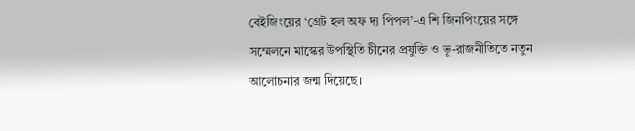বেইজিংয়ের ‘গ্রেট হল অফ দ্য পিপল’-এ শি জিনপিংয়ের সঙ্গে সম্মেলনে মাস্কের উপস্থিতি চীনের প্রযুক্তি ও ভূ-রাজনীতিতে নতুন আলোচনার জন্ম দিয়েছে।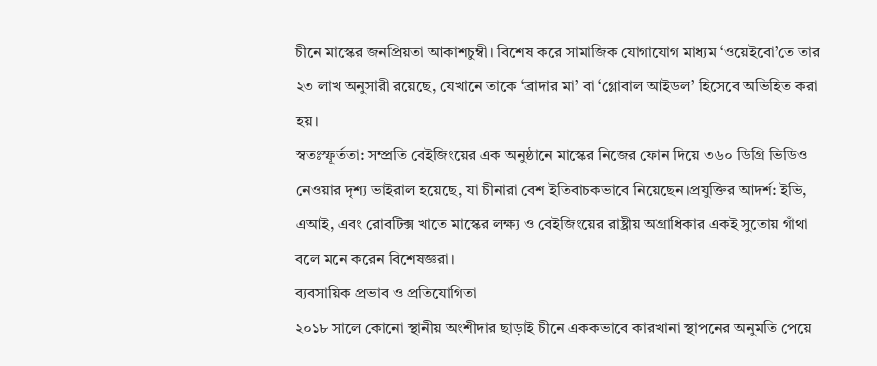চীনে মাস্কের জনপ্রিয়তা আকাশচুম্বী। বিশেষ করে সামাজিক যোগাযোগ মাধ্যম ‘ওয়েইবো’তে তার ২৩ লাখ অনুসারী রয়েছে, যেখানে তাকে ‘ব্রাদার মা’ বা ‘গ্লোবাল আইডল’ হিসেবে অভিহিত করা হয়।
স্বতঃস্ফূর্ততা: সম্প্রতি বেইজিংয়ের এক অনুষ্ঠানে মাস্কের নিজের ফোন দিয়ে ৩৬০ ডিগ্রি ভিডিও নেওয়ার দৃশ্য ভাইরাল হয়েছে, যা চীনারা বেশ ইতিবাচকভাবে নিয়েছেন।প্রযুক্তির আদর্শ: ইভি, এআই, এবং রোবটিক্স খাতে মাস্কের লক্ষ্য ও বেইজিংয়ের রাষ্ট্রীয় অগ্রাধিকার একই সুতোয় গাঁথা বলে মনে করেন বিশেষজ্ঞরা।
ব্যবসায়িক প্রভাব ও প্রতিযোগিতা
২০১৮ সালে কোনো স্থানীয় অংশীদার ছাড়াই চীনে এককভাবে কারখানা স্থাপনের অনুমতি পেয়ে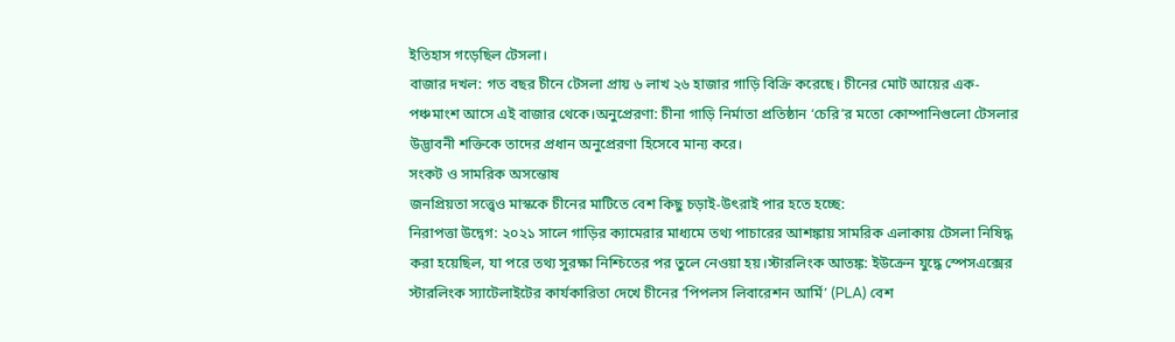ইতিহাস গড়েছিল টেসলা।
বাজার দখল: গত বছর চীনে টেসলা প্রায় ৬ লাখ ২৬ হাজার গাড়ি বিক্রি করেছে। চীনের মোট আয়ের এক-পঞ্চমাংশ আসে এই বাজার থেকে।অনুপ্রেরণা: চীনা গাড়ি নির্মাতা প্রতিষ্ঠান ‘চেরি’র মতো কোম্পানিগুলো টেসলার উদ্ভাবনী শক্তিকে তাদের প্রধান অনুপ্রেরণা হিসেবে মান্য করে।
সংকট ও সামরিক অসন্তোষ
জনপ্রিয়তা সত্ত্বেও মাস্ককে চীনের মাটিতে বেশ কিছু চড়াই-উৎরাই পার হতে হচ্ছে:
নিরাপত্তা উদ্বেগ: ২০২১ সালে গাড়ির ক্যামেরার মাধ্যমে তথ্য পাচারের আশঙ্কায় সামরিক এলাকায় টেসলা নিষিদ্ধ করা হয়েছিল, যা পরে তথ্য সুরক্ষা নিশ্চিতের পর তুলে নেওয়া হয়।স্টারলিংক আতঙ্ক: ইউক্রেন যুদ্ধে স্পেসএক্সের স্টারলিংক স্যাটেলাইটের কার্যকারিতা দেখে চীনের ‘পিপলস লিবারেশন আর্মি’ (PLA) বেশ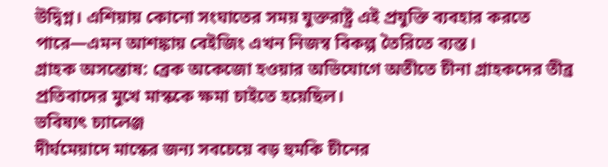উদ্বিগ্ন। এশিয়ায় কোনো সংঘাতের সময় যুক্তরাষ্ট্র এই প্রযুক্তি ব্যবহার করতে পারে—এমন আশঙ্কায় বেইজিং এখন নিজস্ব বিকল্প তৈরিতে ব্যস্ত।
গ্রাহক অসন্তোষ: ব্রেক অকেজো হওয়ার অভিযোগে অতীতে চীনা গ্রাহকদের তীব্র প্রতিবাদের মুখে মাস্ককে ক্ষমা চাইতে হয়েছিল।
ভবিষ্যৎ চ্যালেঞ্জ
দীর্ঘমেয়াদে মাস্কের জন্য সবচেয়ে বড় হুমকি চীনের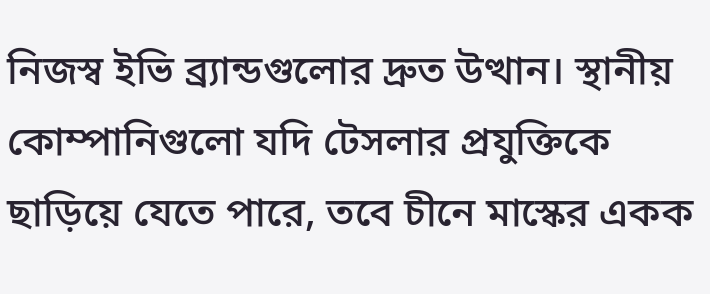নিজস্ব ইভি ব্র্যান্ডগুলোর দ্রুত উত্থান। স্থানীয় কোম্পানিগুলো যদি টেসলার প্রযুক্তিকে ছাড়িয়ে যেতে পারে, তবে চীনে মাস্কের একক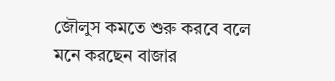জৌলুস কমতে শুরু করবে বলে মনে করছেন বাজার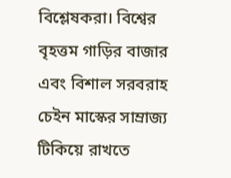বিশ্লেষকরা। বিশ্বের বৃহত্তম গাড়ির বাজার এবং বিশাল সরবরাহ চেইন মাস্কের সাম্রাজ্য টিকিয়ে রাখতে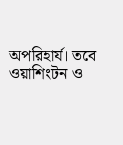অপরিহার্য। তবে ওয়াশিংটন ও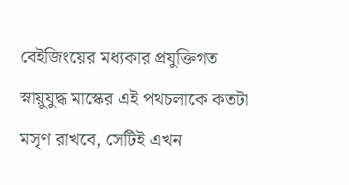বেইজিংয়ের মধ্যকার প্রযুক্তিগত স্নায়ুযুদ্ধ মাস্কের এই পথচলাকে কতটা মসৃণ রাখবে, সেটিই এখন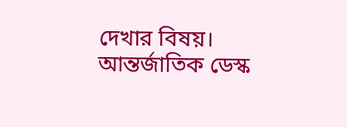দেখার বিষয়।
আন্তর্জাতিক ডেস্ক